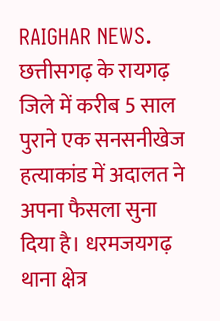RAIGHAR NEWS. छत्तीसगढ़ के रायगढ़ जिले में करीब 5 साल पुराने एक सनसनीखेज हत्याकांड में अदालत ने अपना फैसला सुना दिया है। धरमजयगढ़ थाना क्षेत्र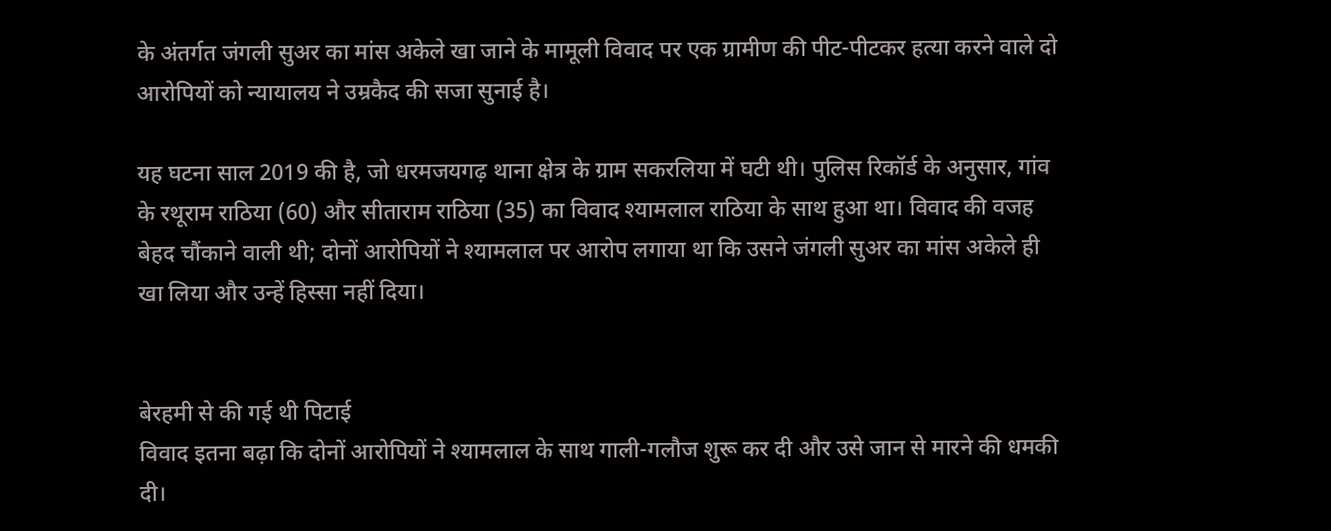के अंतर्गत जंगली सुअर का मांस अकेले खा जाने के मामूली विवाद पर एक ग्रामीण की पीट-पीटकर हत्या करने वाले दो आरोपियों को न्यायालय ने उम्रकैद की सजा सुनाई है।

यह घटना साल 2019 की है, जो धरमजयगढ़ थाना क्षेत्र के ग्राम सकरलिया में घटी थी। पुलिस रिकॉर्ड के अनुसार, गांव के रथूराम राठिया (60) और सीताराम राठिया (35) का विवाद श्यामलाल राठिया के साथ हुआ था। विवाद की वजह बेहद चौंकाने वाली थी; दोनों आरोपियों ने श्यामलाल पर आरोप लगाया था कि उसने जंगली सुअर का मांस अकेले ही खा लिया और उन्हें हिस्सा नहीं दिया।


बेरहमी से की गई थी पिटाई
विवाद इतना बढ़ा कि दोनों आरोपियों ने श्यामलाल के साथ गाली-गलौज शुरू कर दी और उसे जान से मारने की धमकी दी।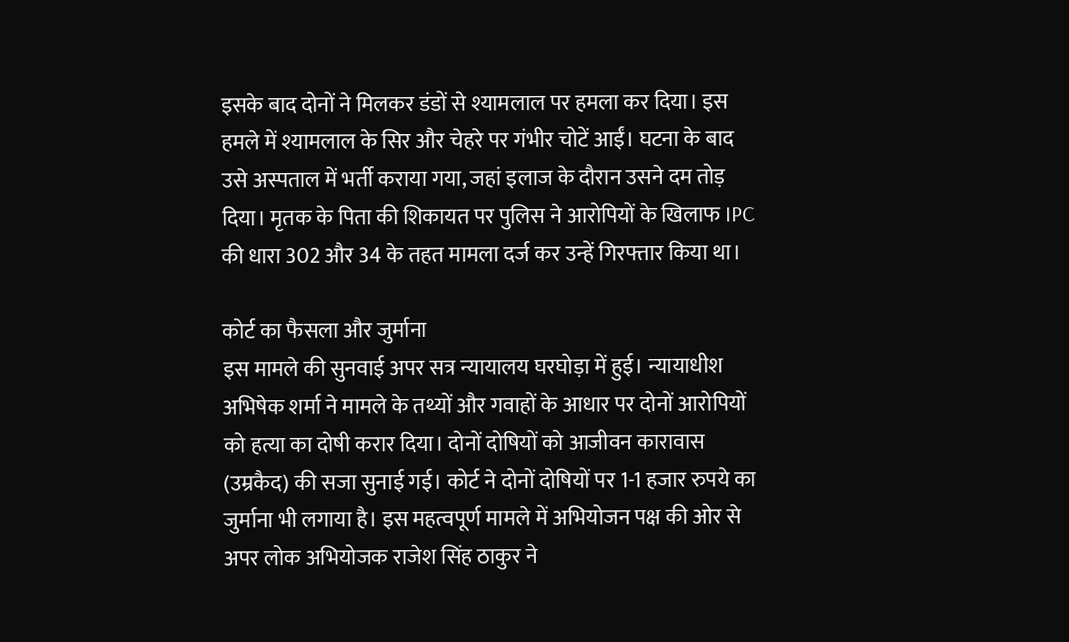इसके बाद दोनों ने मिलकर डंडों से श्यामलाल पर हमला कर दिया। इस हमले में श्यामलाल के सिर और चेहरे पर गंभीर चोटें आईं। घटना के बाद उसे अस्पताल में भर्ती कराया गया, जहां इलाज के दौरान उसने दम तोड़ दिया। मृतक के पिता की शिकायत पर पुलिस ने आरोपियों के खिलाफ IPC की धारा 302 और 34 के तहत मामला दर्ज कर उन्हें गिरफ्तार किया था।

कोर्ट का फैसला और जुर्माना
इस मामले की सुनवाई अपर सत्र न्यायालय घरघोड़ा में हुई। न्यायाधीश अभिषेक शर्मा ने मामले के तथ्यों और गवाहों के आधार पर दोनों आरोपियों को हत्या का दोषी करार दिया। दोनों दोषियों को आजीवन कारावास (उम्रकैद) की सजा सुनाई गई। कोर्ट ने दोनों दोषियों पर 1-1 हजार रुपये का जुर्माना भी लगाया है। इस महत्वपूर्ण मामले में अभियोजन पक्ष की ओर से अपर लोक अभियोजक राजेश सिंह ठाकुर ने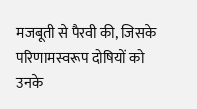मजबूती से पैरवी की, जिसके परिणामस्वरूप दोषियों को उनके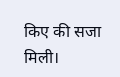किए की सजा मिली।